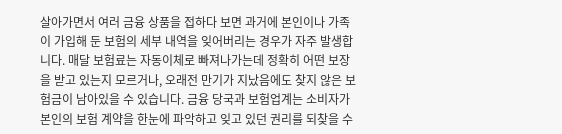살아가면서 여러 금융 상품을 접하다 보면 과거에 본인이나 가족이 가입해 둔 보험의 세부 내역을 잊어버리는 경우가 자주 발생합니다. 매달 보험료는 자동이체로 빠져나가는데 정확히 어떤 보장을 받고 있는지 모르거나, 오래전 만기가 지났음에도 찾지 않은 보험금이 남아있을 수 있습니다. 금융 당국과 보험업계는 소비자가 본인의 보험 계약을 한눈에 파악하고 잊고 있던 권리를 되찾을 수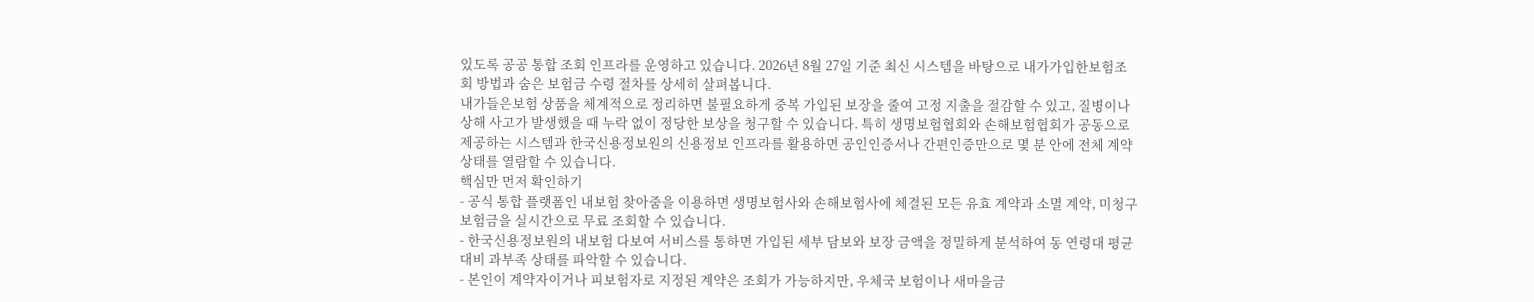있도록 공공 통합 조회 인프라를 운영하고 있습니다. 2026년 8월 27일 기준 최신 시스템을 바탕으로 내가가입한보험조회 방법과 숨은 보험금 수령 절차를 상세히 살펴봅니다.
내가들은보험 상품을 체계적으로 정리하면 불필요하게 중복 가입된 보장을 줄여 고정 지출을 절감할 수 있고, 질병이나 상해 사고가 발생했을 때 누락 없이 정당한 보상을 청구할 수 있습니다. 특히 생명보험협회와 손해보험협회가 공동으로 제공하는 시스템과 한국신용정보원의 신용정보 인프라를 활용하면 공인인증서나 간편인증만으로 몇 분 안에 전체 계약 상태를 열람할 수 있습니다.
핵심만 먼저 확인하기
- 공식 통합 플랫폼인 내보험 찾아줌을 이용하면 생명보험사와 손해보험사에 체결된 모든 유효 계약과 소멸 계약, 미청구 보험금을 실시간으로 무료 조회할 수 있습니다.
- 한국신용정보원의 내보험 다보여 서비스를 통하면 가입된 세부 담보와 보장 금액을 정밀하게 분석하여 동 연령대 평균 대비 과부족 상태를 파악할 수 있습니다.
- 본인이 계약자이거나 피보험자로 지정된 계약은 조회가 가능하지만, 우체국 보험이나 새마을금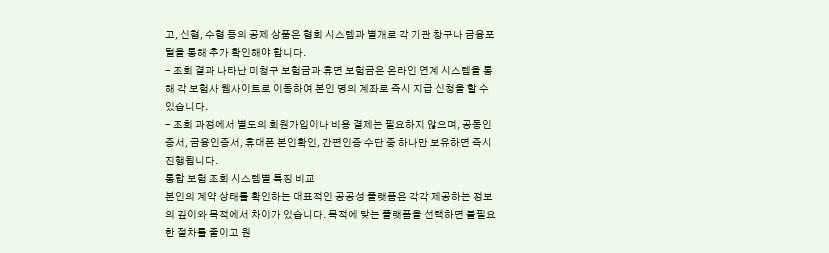고, 신협, 수협 등의 공제 상품은 협회 시스템과 별개로 각 기관 창구나 금융포털을 통해 추가 확인해야 합니다.
- 조회 결과 나타난 미청구 보험금과 휴면 보험금은 온라인 연계 시스템을 통해 각 보험사 웹사이트로 이동하여 본인 명의 계좌로 즉시 지급 신청을 할 수 있습니다.
- 조회 과정에서 별도의 회원가입이나 비용 결제는 필요하지 않으며, 공동인증서, 금융인증서, 휴대폰 본인확인, 간편인증 수단 중 하나만 보유하면 즉시 진행됩니다.
통합 보험 조회 시스템별 특징 비교
본인의 계약 상태를 확인하는 대표적인 공공성 플랫폼은 각각 제공하는 정보의 깊이와 목적에서 차이가 있습니다. 목적에 맞는 플랫폼을 선택하면 불필요한 절차를 줄이고 원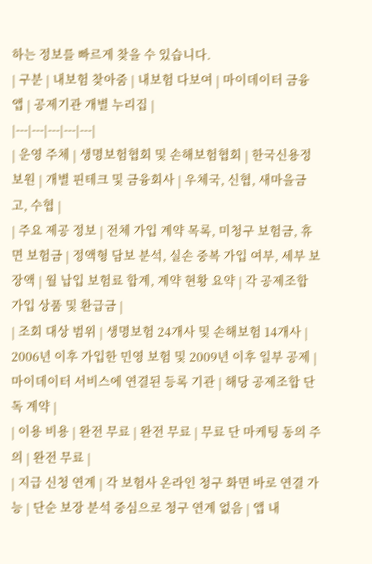하는 정보를 빠르게 찾을 수 있습니다.
| 구분 | 내보험 찾아줌 | 내보험 다보여 | 마이데이터 금융 앱 | 공제기관 개별 누리집 |
|---|---|---|---|---|
| 운영 주체 | 생명보험협회 및 손해보험협회 | 한국신용정보원 | 개별 핀테크 및 금융회사 | 우체국, 신협, 새마을금고, 수협 |
| 주요 제공 정보 | 전체 가입 계약 목록, 미청구 보험금, 휴면 보험금 | 정액형 담보 분석, 실손 중복 가입 여부, 세부 보장액 | 월 납입 보험료 합계, 계약 현황 요약 | 각 공제조합 가입 상품 및 환급금 |
| 조회 대상 범위 | 생명보험 24개사 및 손해보험 14개사 | 2006년 이후 가입한 민영 보험 및 2009년 이후 일부 공제 | 마이데이터 서비스에 연결된 등록 기관 | 해당 공제조합 단독 계약 |
| 이용 비용 | 완전 무료 | 완전 무료 | 무료 단 마케팅 동의 주의 | 완전 무료 |
| 지급 신청 연계 | 각 보험사 온라인 청구 화면 바로 연결 가능 | 단순 보장 분석 중심으로 청구 연계 없음 | 앱 내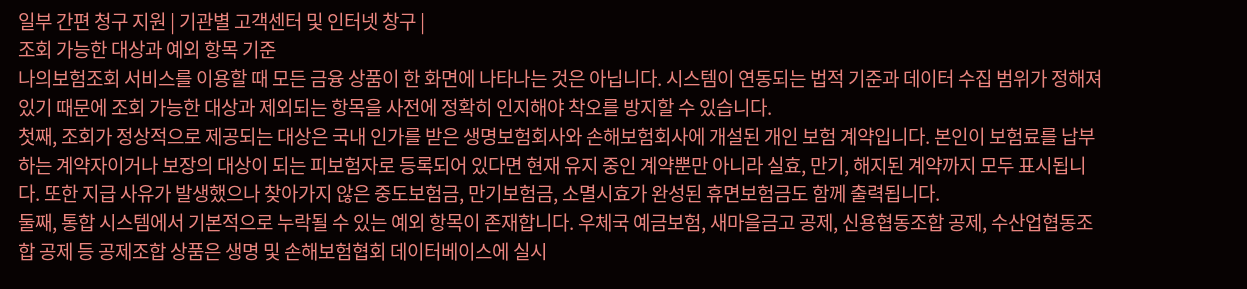일부 간편 청구 지원 | 기관별 고객센터 및 인터넷 창구 |
조회 가능한 대상과 예외 항목 기준
나의보험조회 서비스를 이용할 때 모든 금융 상품이 한 화면에 나타나는 것은 아닙니다. 시스템이 연동되는 법적 기준과 데이터 수집 범위가 정해져 있기 때문에 조회 가능한 대상과 제외되는 항목을 사전에 정확히 인지해야 착오를 방지할 수 있습니다.
첫째, 조회가 정상적으로 제공되는 대상은 국내 인가를 받은 생명보험회사와 손해보험회사에 개설된 개인 보험 계약입니다. 본인이 보험료를 납부하는 계약자이거나 보장의 대상이 되는 피보험자로 등록되어 있다면 현재 유지 중인 계약뿐만 아니라 실효, 만기, 해지된 계약까지 모두 표시됩니다. 또한 지급 사유가 발생했으나 찾아가지 않은 중도보험금, 만기보험금, 소멸시효가 완성된 휴면보험금도 함께 출력됩니다.
둘째, 통합 시스템에서 기본적으로 누락될 수 있는 예외 항목이 존재합니다. 우체국 예금보험, 새마을금고 공제, 신용협동조합 공제, 수산업협동조합 공제 등 공제조합 상품은 생명 및 손해보험협회 데이터베이스에 실시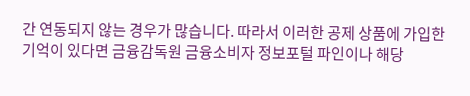간 연동되지 않는 경우가 많습니다. 따라서 이러한 공제 상품에 가입한 기억이 있다면 금융감독원 금융소비자 정보포털 파인이나 해당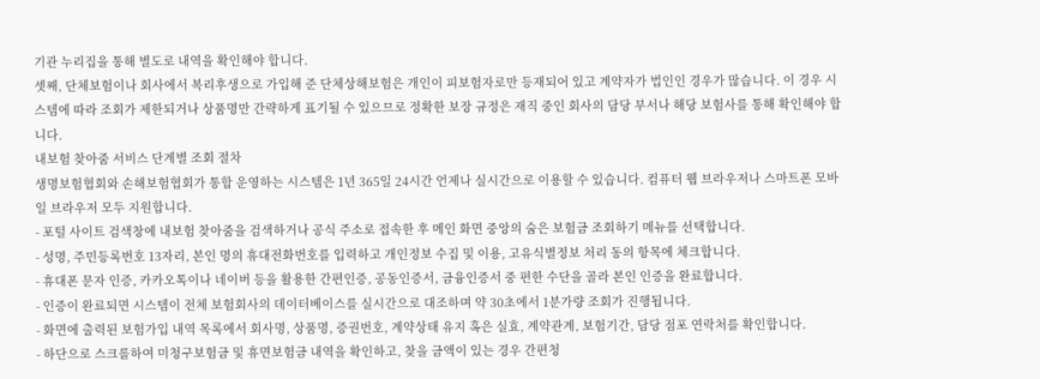기관 누리집을 통해 별도로 내역을 확인해야 합니다.
셋째, 단체보험이나 회사에서 복리후생으로 가입해 준 단체상해보험은 개인이 피보험자로만 등재되어 있고 계약자가 법인인 경우가 많습니다. 이 경우 시스템에 따라 조회가 제한되거나 상품명만 간략하게 표기될 수 있으므로 정확한 보장 규정은 재직 중인 회사의 담당 부서나 해당 보험사를 통해 확인해야 합니다.
내보험 찾아줌 서비스 단계별 조회 절차
생명보험협회와 손해보험협회가 통합 운영하는 시스템은 1년 365일 24시간 언제나 실시간으로 이용할 수 있습니다. 컴퓨터 웹 브라우저나 스마트폰 모바일 브라우저 모두 지원합니다.
- 포털 사이트 검색창에 내보험 찾아줌을 검색하거나 공식 주소로 접속한 후 메인 화면 중앙의 숨은 보험금 조회하기 메뉴를 선택합니다.
- 성명, 주민등록번호 13자리, 본인 명의 휴대전화번호를 입력하고 개인정보 수집 및 이용, 고유식별정보 처리 동의 항목에 체크합니다.
- 휴대폰 문자 인증, 카카오톡이나 네이버 등을 활용한 간편인증, 공동인증서, 금융인증서 중 편한 수단을 골라 본인 인증을 완료합니다.
- 인증이 완료되면 시스템이 전체 보험회사의 데이터베이스를 실시간으로 대조하며 약 30초에서 1분가량 조회가 진행됩니다.
- 화면에 출력된 보험가입 내역 목록에서 회사명, 상품명, 증권번호, 계약상태 유지 혹은 실효, 계약관계, 보험기간, 담당 점포 연락처를 확인합니다.
- 하단으로 스크롤하여 미청구보험금 및 휴면보험금 내역을 확인하고, 찾을 금액이 있는 경우 간편청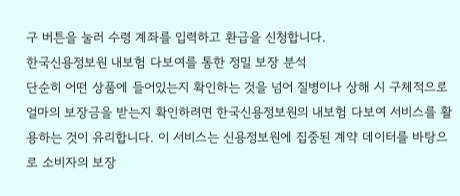구 버튼을 눌러 수령 계좌를 입력하고 환급을 신청합니다.
한국신용정보원 내보험 다보여를 통한 정밀 보장 분석
단순히 어떤 상품에 들어있는지 확인하는 것을 넘어 질병이나 상해 시 구체적으로 얼마의 보장금을 받는지 확인하려면 한국신용정보원의 내보험 다보여 서비스를 활용하는 것이 유리합니다. 이 서비스는 신용정보원에 집중된 계약 데이터를 바탕으로 소비자의 보장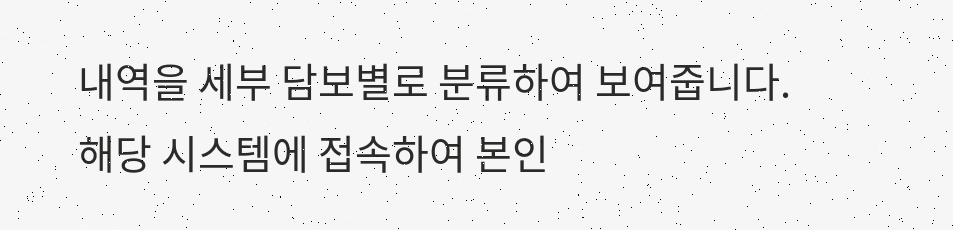내역을 세부 담보별로 분류하여 보여줍니다.
해당 시스템에 접속하여 본인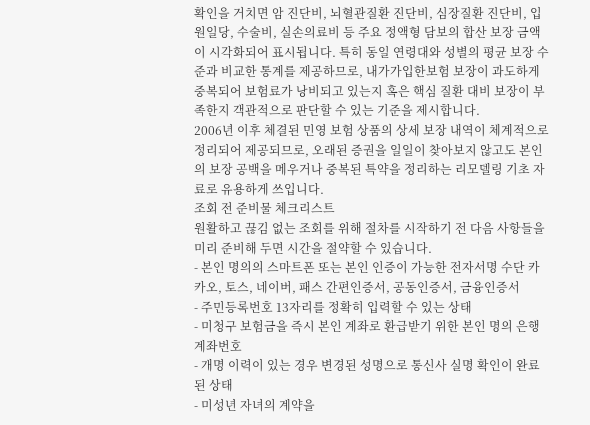확인을 거치면 암 진단비, 뇌혈관질환 진단비, 심장질환 진단비, 입원일당, 수술비, 실손의료비 등 주요 정액형 담보의 합산 보장 금액이 시각화되어 표시됩니다. 특히 동일 연령대와 성별의 평균 보장 수준과 비교한 통계를 제공하므로, 내가가입한보험 보장이 과도하게 중복되어 보험료가 낭비되고 있는지 혹은 핵심 질환 대비 보장이 부족한지 객관적으로 판단할 수 있는 기준을 제시합니다.
2006년 이후 체결된 민영 보험 상품의 상세 보장 내역이 체계적으로 정리되어 제공되므로, 오래된 증권을 일일이 찾아보지 않고도 본인의 보장 공백을 메우거나 중복된 특약을 정리하는 리모델링 기초 자료로 유용하게 쓰입니다.
조회 전 준비물 체크리스트
원활하고 끊김 없는 조회를 위해 절차를 시작하기 전 다음 사항들을 미리 준비해 두면 시간을 절약할 수 있습니다.
- 본인 명의의 스마트폰 또는 본인 인증이 가능한 전자서명 수단 카카오, 토스, 네이버, 패스 간편인증서, 공동인증서, 금융인증서
- 주민등록번호 13자리를 정확히 입력할 수 있는 상태
- 미청구 보험금을 즉시 본인 계좌로 환급받기 위한 본인 명의 은행 계좌번호
- 개명 이력이 있는 경우 변경된 성명으로 통신사 실명 확인이 완료된 상태
- 미성년 자녀의 계약을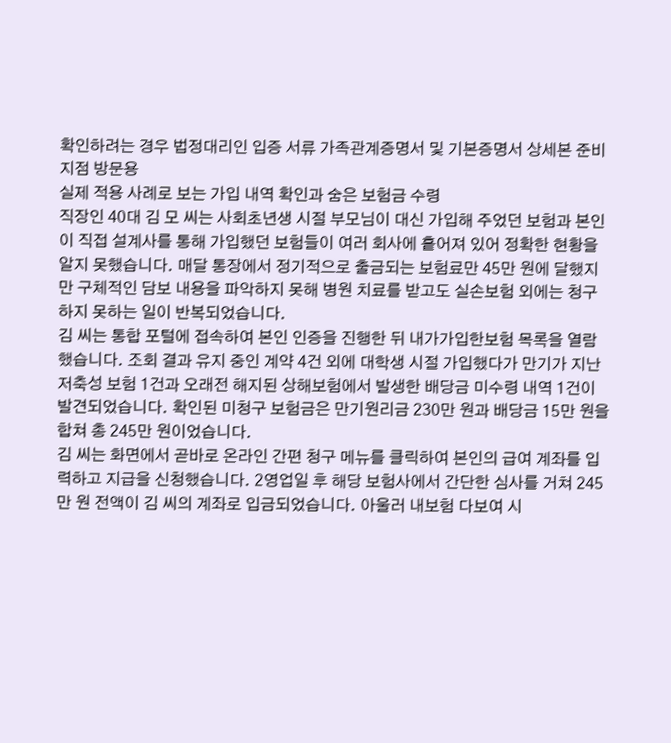확인하려는 경우 법정대리인 입증 서류 가족관계증명서 및 기본증명서 상세본 준비 지점 방문용
실제 적용 사례로 보는 가입 내역 확인과 숨은 보험금 수령
직장인 40대 김 모 씨는 사회초년생 시절 부모님이 대신 가입해 주었던 보험과 본인이 직접 설계사를 통해 가입했던 보험들이 여러 회사에 흩어져 있어 정확한 현황을 알지 못했습니다. 매달 통장에서 정기적으로 출금되는 보험료만 45만 원에 달했지만 구체적인 담보 내용을 파악하지 못해 병원 치료를 받고도 실손보험 외에는 청구하지 못하는 일이 반복되었습니다.
김 씨는 통합 포털에 접속하여 본인 인증을 진행한 뒤 내가가입한보험 목록을 열람했습니다. 조회 결과 유지 중인 계약 4건 외에 대학생 시절 가입했다가 만기가 지난 저축성 보험 1건과 오래전 해지된 상해보험에서 발생한 배당금 미수령 내역 1건이 발견되었습니다. 확인된 미청구 보험금은 만기원리금 230만 원과 배당금 15만 원을 합쳐 총 245만 원이었습니다.
김 씨는 화면에서 곧바로 온라인 간편 청구 메뉴를 클릭하여 본인의 급여 계좌를 입력하고 지급을 신청했습니다. 2영업일 후 해당 보험사에서 간단한 심사를 거쳐 245만 원 전액이 김 씨의 계좌로 입금되었습니다. 아울러 내보험 다보여 시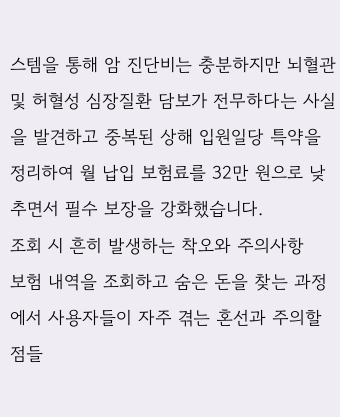스템을 통해 암 진단비는 충분하지만 뇌혈관 및 허혈성 심장질환 담보가 전무하다는 사실을 발견하고 중복된 상해 입원일당 특약을 정리하여 월 납입 보험료를 32만 원으로 낮추면서 필수 보장을 강화했습니다.
조회 시 흔히 발생하는 착오와 주의사항
보험 내역을 조회하고 숨은 돈을 찾는 과정에서 사용자들이 자주 겪는 혼선과 주의할 점들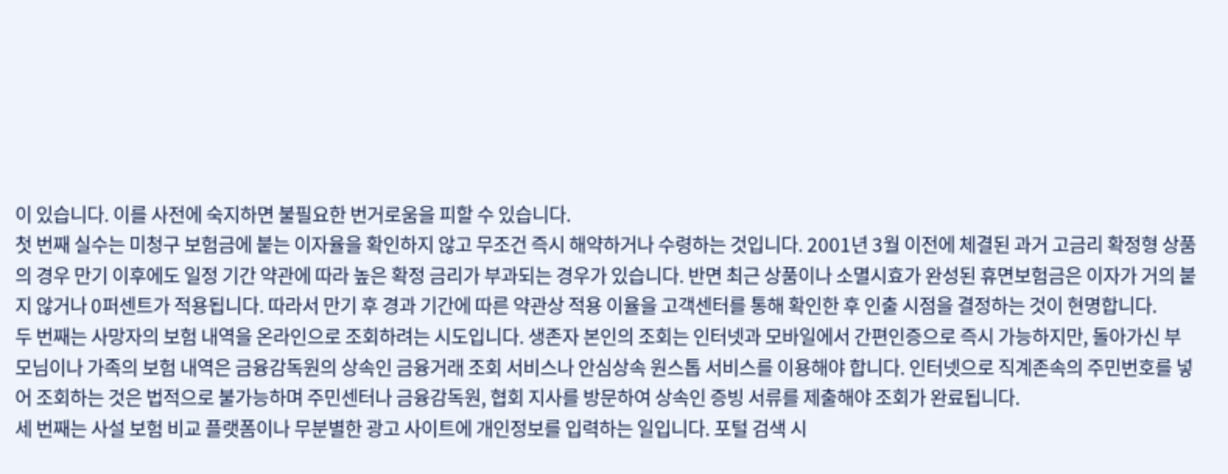이 있습니다. 이를 사전에 숙지하면 불필요한 번거로움을 피할 수 있습니다.
첫 번째 실수는 미청구 보험금에 붙는 이자율을 확인하지 않고 무조건 즉시 해약하거나 수령하는 것입니다. 2001년 3월 이전에 체결된 과거 고금리 확정형 상품의 경우 만기 이후에도 일정 기간 약관에 따라 높은 확정 금리가 부과되는 경우가 있습니다. 반면 최근 상품이나 소멸시효가 완성된 휴면보험금은 이자가 거의 붙지 않거나 0퍼센트가 적용됩니다. 따라서 만기 후 경과 기간에 따른 약관상 적용 이율을 고객센터를 통해 확인한 후 인출 시점을 결정하는 것이 현명합니다.
두 번째는 사망자의 보험 내역을 온라인으로 조회하려는 시도입니다. 생존자 본인의 조회는 인터넷과 모바일에서 간편인증으로 즉시 가능하지만, 돌아가신 부모님이나 가족의 보험 내역은 금융감독원의 상속인 금융거래 조회 서비스나 안심상속 원스톱 서비스를 이용해야 합니다. 인터넷으로 직계존속의 주민번호를 넣어 조회하는 것은 법적으로 불가능하며 주민센터나 금융감독원, 협회 지사를 방문하여 상속인 증빙 서류를 제출해야 조회가 완료됩니다.
세 번째는 사설 보험 비교 플랫폼이나 무분별한 광고 사이트에 개인정보를 입력하는 일입니다. 포털 검색 시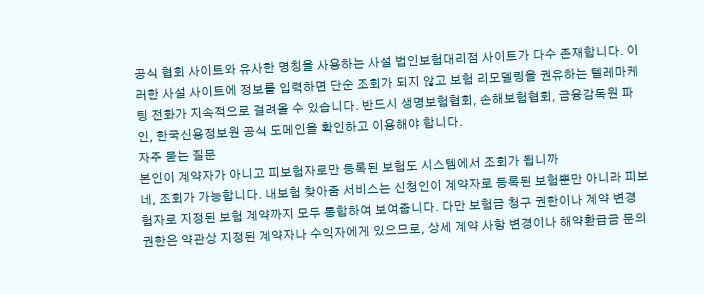공식 협회 사이트와 유사한 명칭을 사용하는 사설 법인보험대리점 사이트가 다수 존재합니다. 이러한 사설 사이트에 정보를 입력하면 단순 조회가 되지 않고 보험 리모델링을 권유하는 텔레마케팅 전화가 지속적으로 걸려올 수 있습니다. 반드시 생명보험협회, 손해보험협회, 금융감독원 파인, 한국신용정보원 공식 도메인을 확인하고 이용해야 합니다.
자주 묻는 질문
본인이 계약자가 아니고 피보험자로만 등록된 보험도 시스템에서 조회가 됩니까
네, 조회가 가능합니다. 내보험 찾아줌 서비스는 신청인이 계약자로 등록된 보험뿐만 아니라 피보험자로 지정된 보험 계약까지 모두 통합하여 보여줍니다. 다만 보험금 청구 권한이나 계약 변경 권한은 약관상 지정된 계약자나 수익자에게 있으므로, 상세 계약 사항 변경이나 해약환급금 문의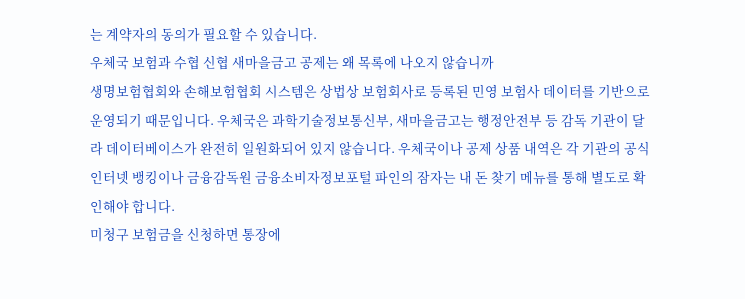는 계약자의 동의가 필요할 수 있습니다.
우체국 보험과 수협 신협 새마을금고 공제는 왜 목록에 나오지 않습니까
생명보험협회와 손해보험협회 시스템은 상법상 보험회사로 등록된 민영 보험사 데이터를 기반으로 운영되기 때문입니다. 우체국은 과학기술정보통신부, 새마을금고는 행정안전부 등 감독 기관이 달라 데이터베이스가 완전히 일원화되어 있지 않습니다. 우체국이나 공제 상품 내역은 각 기관의 공식 인터넷 뱅킹이나 금융감독원 금융소비자정보포털 파인의 잠자는 내 돈 찾기 메뉴를 통해 별도로 확인해야 합니다.
미청구 보험금을 신청하면 통장에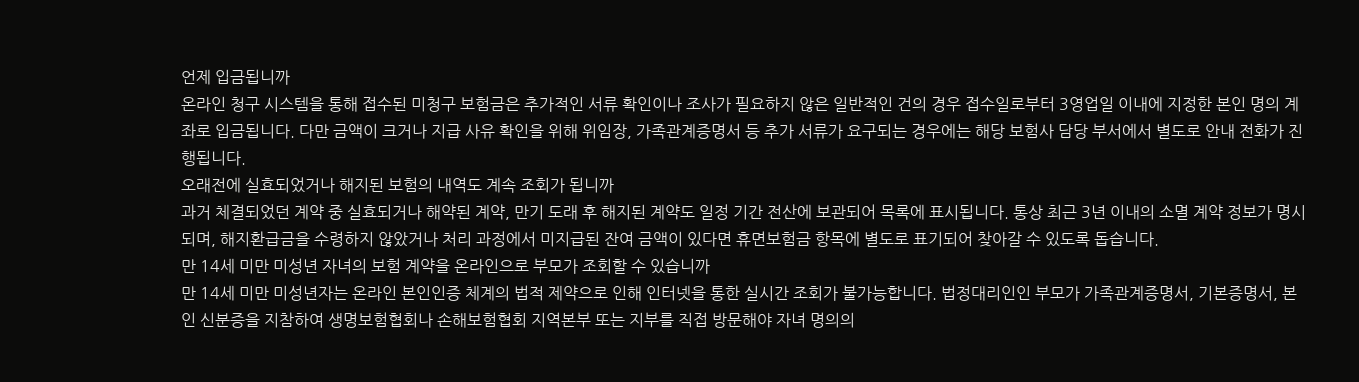언제 입금됩니까
온라인 청구 시스템을 통해 접수된 미청구 보험금은 추가적인 서류 확인이나 조사가 필요하지 않은 일반적인 건의 경우 접수일로부터 3영업일 이내에 지정한 본인 명의 계좌로 입금됩니다. 다만 금액이 크거나 지급 사유 확인을 위해 위임장, 가족관계증명서 등 추가 서류가 요구되는 경우에는 해당 보험사 담당 부서에서 별도로 안내 전화가 진행됩니다.
오래전에 실효되었거나 해지된 보험의 내역도 계속 조회가 됩니까
과거 체결되었던 계약 중 실효되거나 해약된 계약, 만기 도래 후 해지된 계약도 일정 기간 전산에 보관되어 목록에 표시됩니다. 통상 최근 3년 이내의 소멸 계약 정보가 명시되며, 해지환급금을 수령하지 않았거나 처리 과정에서 미지급된 잔여 금액이 있다면 휴면보험금 항목에 별도로 표기되어 찾아갈 수 있도록 돕습니다.
만 14세 미만 미성년 자녀의 보험 계약을 온라인으로 부모가 조회할 수 있습니까
만 14세 미만 미성년자는 온라인 본인인증 체계의 법적 제약으로 인해 인터넷을 통한 실시간 조회가 불가능합니다. 법정대리인인 부모가 가족관계증명서, 기본증명서, 본인 신분증을 지참하여 생명보험협회나 손해보험협회 지역본부 또는 지부를 직접 방문해야 자녀 명의의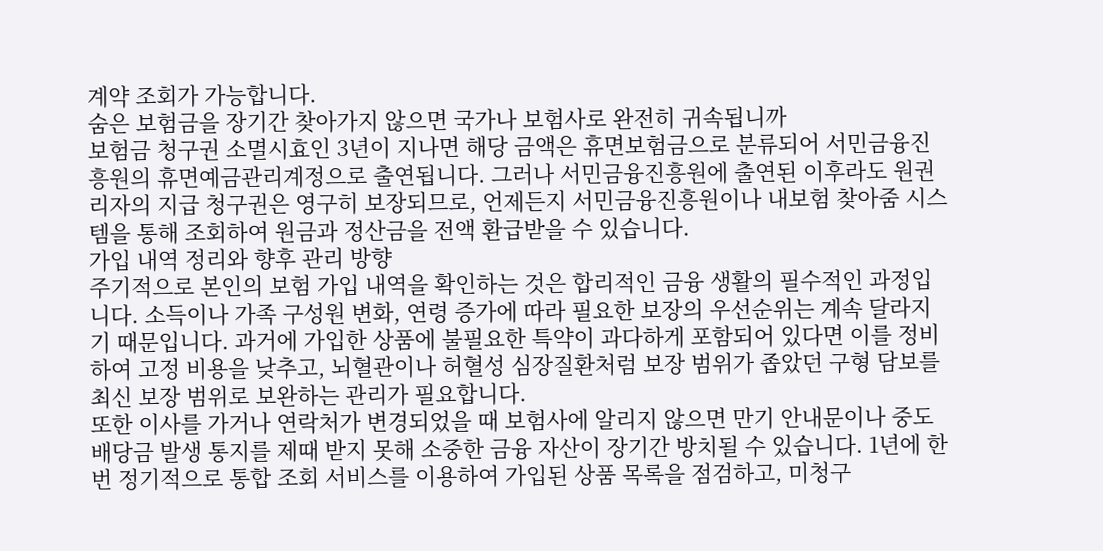계약 조회가 가능합니다.
숨은 보험금을 장기간 찾아가지 않으면 국가나 보험사로 완전히 귀속됩니까
보험금 청구권 소멸시효인 3년이 지나면 해당 금액은 휴면보험금으로 분류되어 서민금융진흥원의 휴면예금관리계정으로 출연됩니다. 그러나 서민금융진흥원에 출연된 이후라도 원권리자의 지급 청구권은 영구히 보장되므로, 언제든지 서민금융진흥원이나 내보험 찾아줌 시스템을 통해 조회하여 원금과 정산금을 전액 환급받을 수 있습니다.
가입 내역 정리와 향후 관리 방향
주기적으로 본인의 보험 가입 내역을 확인하는 것은 합리적인 금융 생활의 필수적인 과정입니다. 소득이나 가족 구성원 변화, 연령 증가에 따라 필요한 보장의 우선순위는 계속 달라지기 때문입니다. 과거에 가입한 상품에 불필요한 특약이 과다하게 포함되어 있다면 이를 정비하여 고정 비용을 낮추고, 뇌혈관이나 허혈성 심장질환처럼 보장 범위가 좁았던 구형 담보를 최신 보장 범위로 보완하는 관리가 필요합니다.
또한 이사를 가거나 연락처가 변경되었을 때 보험사에 알리지 않으면 만기 안내문이나 중도 배당금 발생 통지를 제때 받지 못해 소중한 금융 자산이 장기간 방치될 수 있습니다. 1년에 한 번 정기적으로 통합 조회 서비스를 이용하여 가입된 상품 목록을 점검하고, 미청구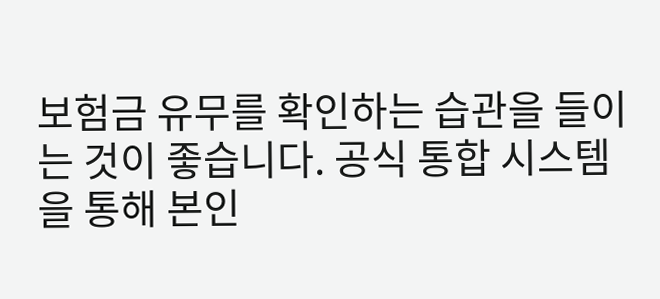보험금 유무를 확인하는 습관을 들이는 것이 좋습니다. 공식 통합 시스템을 통해 본인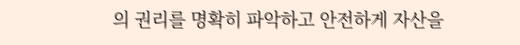의 권리를 명확히 파악하고 안전하게 자산을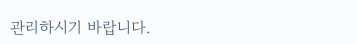관리하시기 바랍니다.